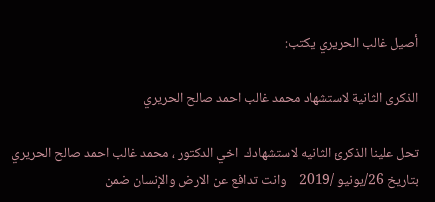أصيل غالب الحريري يكتب:

الذكرى الثانية لاستشهاد محمد غالب احمد صالح الحريري

تحل علينا الذكرئ الثانيه لاستشهادك  اخي الدكتور ، محمد غالب احمد صالح الحريري بتاريخ 26/يونيو /2019    وانت تدافع عن الارض والإنسان ضمن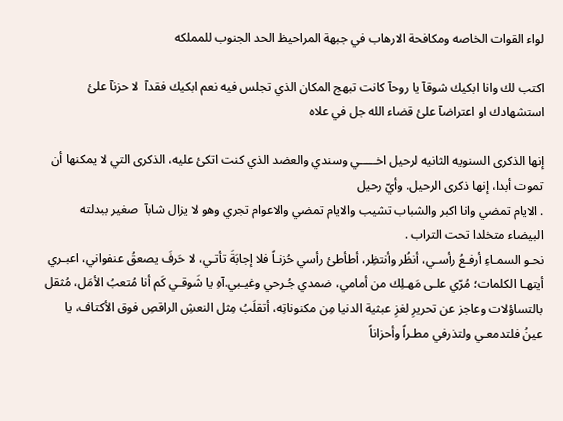لواء القوات الخاصه ومكافحة الارهاب في جبهة المراحيظ الحد الجنوب للمملكه

اكتب لك وانا ابكيك شوقآ يا روحآ كانت تبهج المكان الذي تجلس فيه نعم ابكيك فقدآ  لا حزنآ علئ استشهادك او اعتراضآ علئ قضاء الله جل في علاه

إنها الذكرى السنويه الثانيه لرحيل اخـــــي وسندي والعضد الذي كنت اتكئ عليه، الذكرى التي لا يمكنها أن تموت أبدا، إنها ذكرى الرحيل. وأيّ رحيل
. الايام تمضي وانا اكبر والشباب تشيب والايام تمضي والاعوام تجري وهو لا يزال شابآ  صغير ببدلته البيضاء متخلدا تحت التراب .
نحـو السمـاءِ أرفـعُ رأسـي، أنظُر وأنتظِر، أطأطئ رأسي حُزنـاً فلا إجابَةَ تأتـي، لا حَرفَ يصعقُ عنفواني، اعبـري أيتهـا الكلمات؛ مُرّي علـى مَهـلِك من أمامي، ضمدي جُـرحي وغيـبي.آهِ يا شَوقـي كَم أنا مُتعبُ الأمَل، مُثقل بالتساؤلات وعاجز عن تحريرِ لغزِ عبثية الدنيا مِن مكنوناتِه، أتقلَبُ مِثل النعشِ الراقصِ فوق الأكتاف، يا عينُ فلتدمعـي ولتذرفي مطـراً وأحزاناً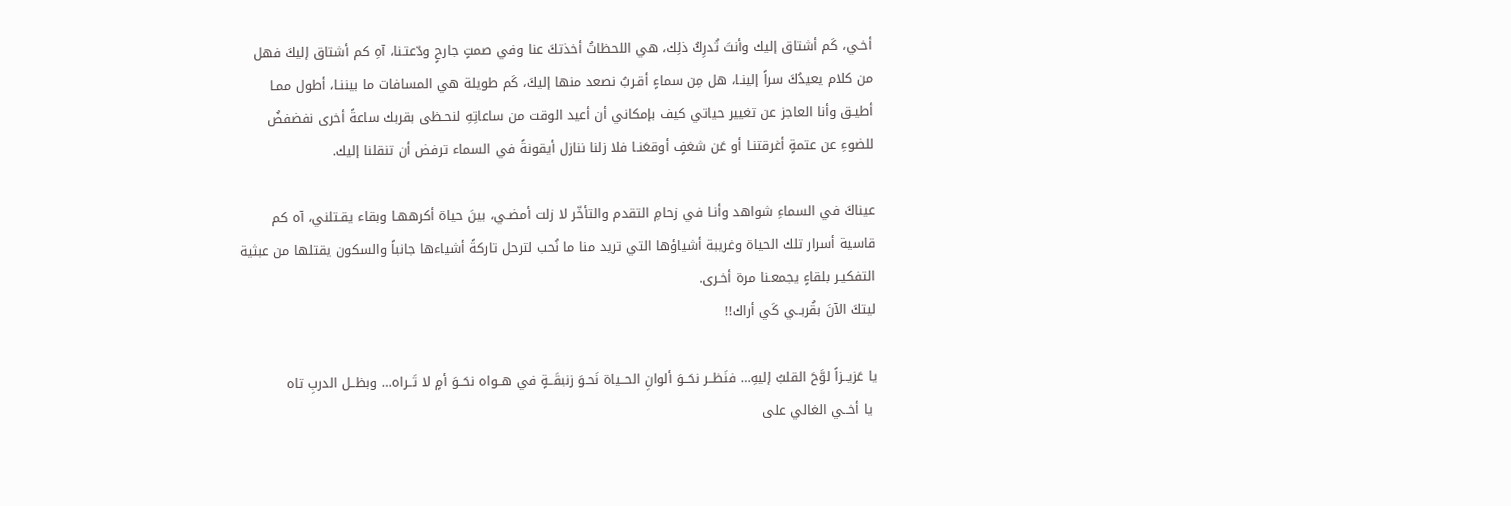أخـي، كَم أشتاق إليك وأنتَ تُدرِكُ ذلِك، هي اللحظاتُ أخذتكَ عنا وفي صمتٍ جارحٍ ودّعتـنا، آهِ كم أشتاق إليكَ فهل من كلام يعيدُكَ سراً إلينـا، هل مِن سماءٍ أقـربُ نصعد منها إليكَ، كَم طويلة هي المسافات ما بيننـا، أطول ممـا أطيـق وأنا العاجز عن تغيير حياتي كيف بإمكاني أن أعيد الوقت من ساعاتِهِ لنحـظى بقربك ساعةً أخرى نفضفضُ للضوءِ عن عتمةٍ أغرقتنـا أو عَن شغفٍ أوقعَنـا فلا زلنا ننازل أيقونةً في السماء ترفض أن تنقلنا إليك.

عيناكَ في السماءِ شواهد وأنـا في زحامِ التقدم والتأخّر لا زلت أمضـي، بينَ حياة أكرههـا وبقاء يقـتلني، آه كم قاسية أسرار تلك الحياة وغريبة أشياؤها التي تريد منا ما نُحب لترحل تاركةً أشياءها جانباً والسكون يقتلها من عبثية التفكيـر بلقاءٍ يجمعـنا مرة أخـرى.
ليتكَ الآنَ بقُربــي كَي أراك!!

يا عَزيــزاً لوَّحَ القلبُ إليهِ… فنَظــر نحَــوَ ألوانِ الحــياة نَحـوَ زنبقَــةٍ في هــواه نحَــوَ أمٍ لا تَــراه… وبظــل الدربِ تاه
 يا أخــي الغالي على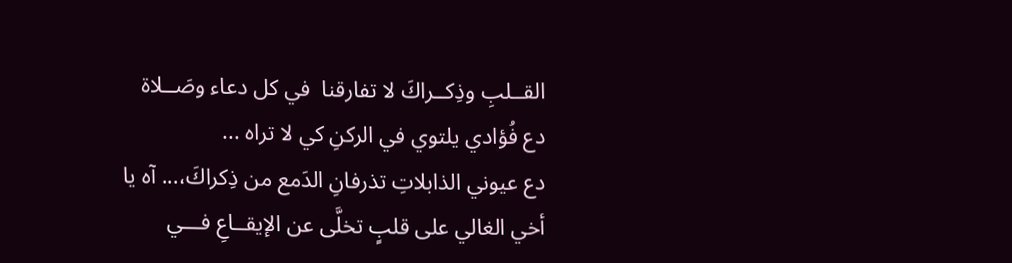القــلبِ وذِكــراكَ لا تفارقنا  في كل دعاء وصَــلاة دع فُؤادي يلتوي في الركنِ كي لا تراه ...
دع عيوني الذابلاتِ تذرفانِ الدَمع من ذِكراكَ،... آه يا أخي الغالي على قلبٍ تخلَّى عن الإيقــاعِ فـــي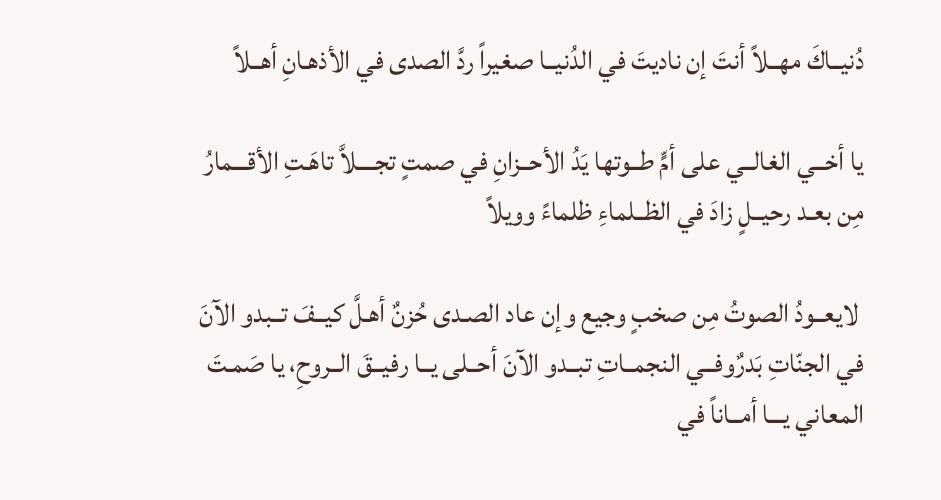دُنيــاكَ مهــلاً أنتَ إن ناديتَ في الدُنيــا صغيراً ردَّ الصدى في الأذهـانِ أهــلاً

يا أخــي الغالــي على أمٍّ طــوتها يَدُ الأحــزانِ في صمتٍ تجــــلاَّ تاهَـتِ الأقـــمارُ مِن بعـد رحيــلٍ زادَ في الظــلماءِ ظلماءً وويلاً

 لايعــودُ الصوتُ مِن صخبٍ وجيع وإن عاد الصـدى حُزنٌ أهـلَّ كيــفَ تــبدو الآنَ في الجنّاتِ بَدرٌوفــي النجمــاتِ تبــدو الآنَ أحــلى يــا رفيــقَ الــروحِ، يا صَمـتَ المعاني يـــا أمــاناً في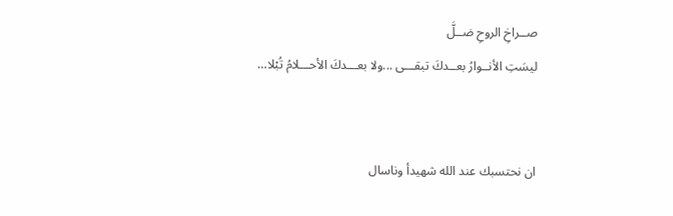صــراخِ الروحِ ضــلَّ
ليسَتِ الأنــوارُ بعــدكَ تبقـــى ...ولا بعـــدكَ الأحـــلامُ تُبْلا…


ان نحتسبك عند الله شهيدأ وناسال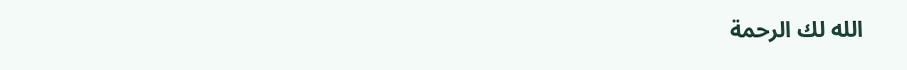الله لك الرحمة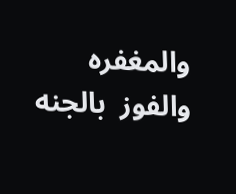والمغفره والفوز  بالجنه